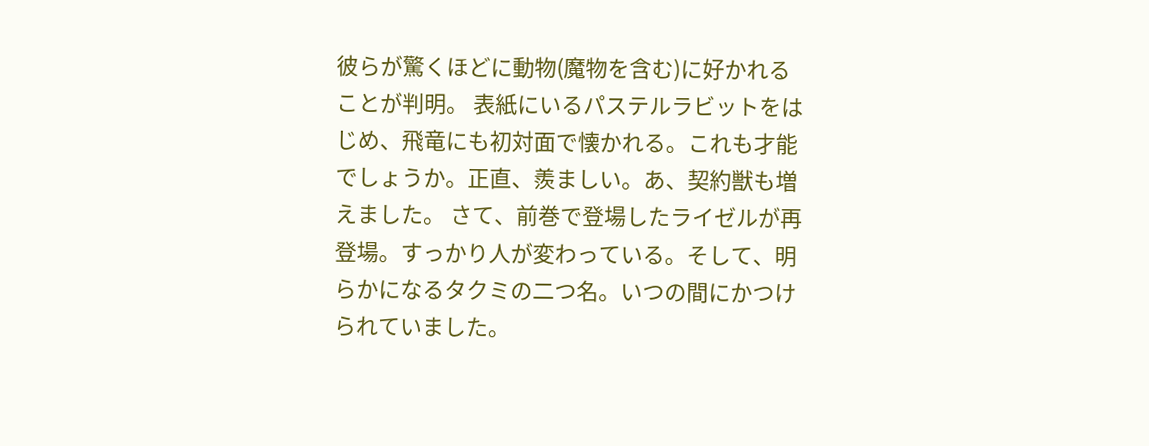彼らが驚くほどに動物(魔物を含む)に好かれることが判明。 表紙にいるパステルラビットをはじめ、飛竜にも初対面で懐かれる。これも才能でしょうか。正直、羨ましい。あ、契約獣も増えました。 さて、前巻で登場したライゼルが再登場。すっかり人が変わっている。そして、明らかになるタクミの二つ名。いつの間にかつけられていました。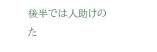後半では人助けのた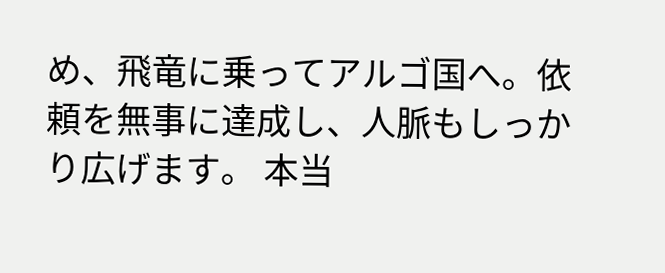め、飛竜に乗ってアルゴ国へ。依頼を無事に達成し、人脈もしっかり広げます。 本当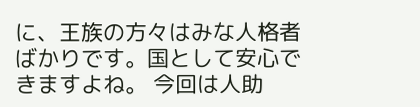に、王族の方々はみな人格者ばかりです。国として安心できますよね。 今回は人助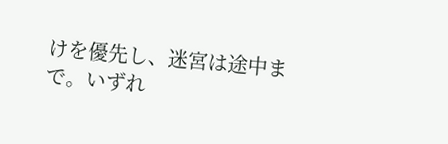けを優先し、迷宮は途中まで。いずれ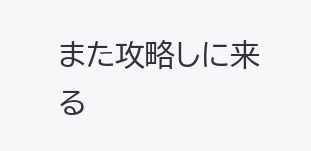また攻略しに来る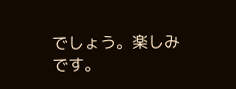でしょう。楽しみです。